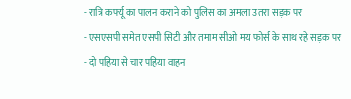- रात्रि कर्फ्यू का पालन कराने को पुलिस का अमला उतरा सड़क पर
- एसएसपी समेत एसपी सिटी और तमाम सीओ मय फोर्स के साथ रहे सड़क पर
- दो पहिया से चार पहिया वाहन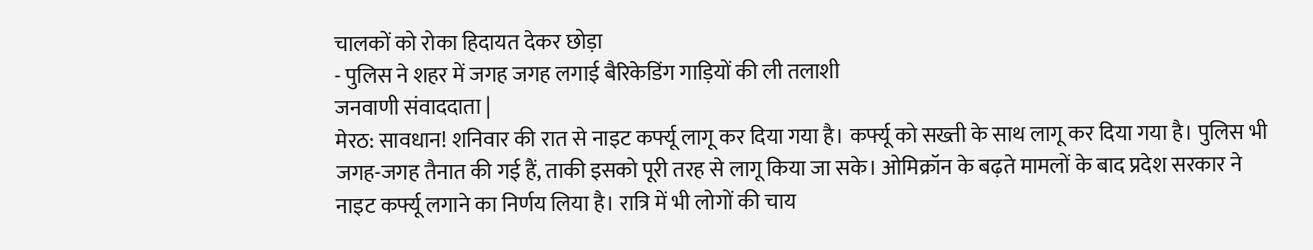चालकों को रोका हिदायत देकर छोड़ा
- पुलिस ने शहर में जगह जगह लगाई बैरिकेडिंग गाड़ियों की ली तलाशी
जनवाणी संवाददाता |
मेरठ: सावधान! शनिवार की रात से नाइट कर्फ्यू लागू कर दिया गया है। कर्फ्यू को सख्ती के साथ लागू कर दिया गया है। पुलिस भी जगह-जगह तैनात की गई हैं, ताकी इसको पूरी तरह से लागू किया जा सके। ओमिक्रॉन के बढ़ते मामलों के बाद प्रदेश सरकार ने नाइट कर्फ्यू लगाने का निर्णय लिया है। रात्रि में भी लोगों की चाय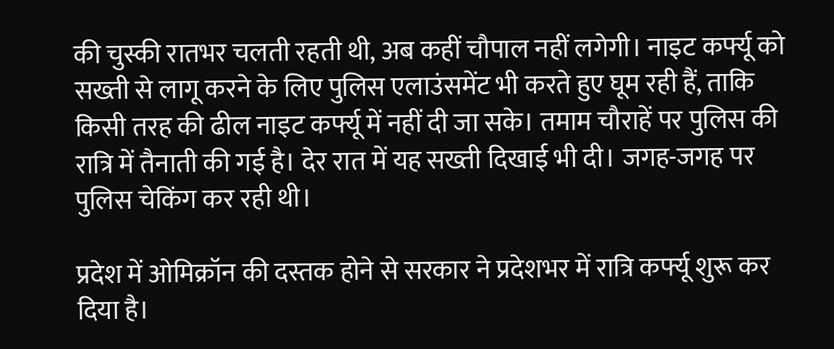की चुस्की रातभर चलती रहती थी, अब कहीं चौपाल नहीं लगेगी। नाइट कर्फ्यू को सख्ती से लागू करने के लिए पुलिस एलाउंसमेंट भी करते हुए घूम रही हैं, ताकि किसी तरह की ढील नाइट कर्फ्यू में नहीं दी जा सके। तमाम चौराहें पर पुलिस की रात्रि में तैनाती की गई है। देर रात में यह सख्ती दिखाई भी दी। जगह-जगह पर पुलिस चेकिंग कर रही थी।

प्रदेश में ओमिक्रॉन की दस्तक होने से सरकार ने प्रदेशभर में रात्रि कर्फ्यू शुरू कर दिया है।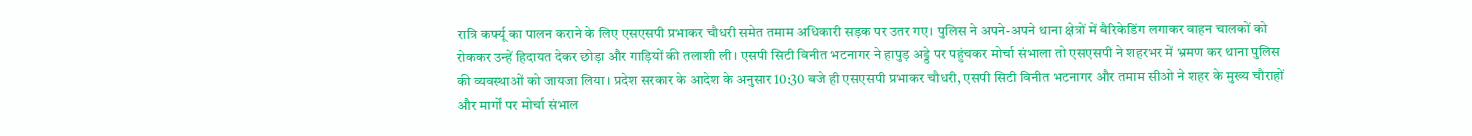रात्रि कर्फ्यू का पालन कराने के लिए एसएसपी प्रभाकर चौधरी समेत तमाम अधिकारी सड़क पर उतर गए। पुलिस ने अपने-अपने थाना क्षेत्रों में बैरिकेडिंग लगाकर वाहन चालकों को रोककर उन्हें हिदायत देकर छोड़ा और गाड़ियों की तलाशी ली। एसपी सिटी विनीत भटनागर ने हापुड़ अड्डे पर पहुंचकर मोर्चा संभाला तो एसएसपी ने शहरभर में भ्रमण कर थाना पुलिस की व्यवस्थाओं को जायजा लिया। प्रदेश सरकार के आदेश के अनुसार 10:30 बजे ही एसएसपी प्रभाकर चौधरी, एसपी सिटी विनीत भटनागर और तमाम सीओ ने शहर के मुख्य चौराहों और मार्गों पर मोर्चा संभाल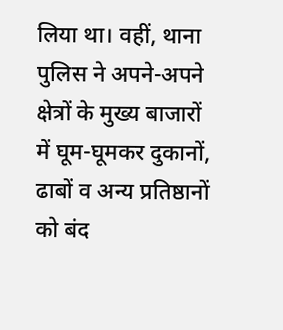लिया था। वहीं, थाना पुलिस ने अपने-अपने क्षेत्रों के मुख्य बाजारों में घूम-घूमकर दुकानों, ढाबों व अन्य प्रतिष्ठानों को बंद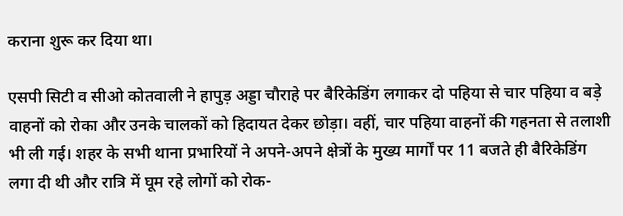कराना शुरू कर दिया था।

एसपी सिटी व सीओ कोतवाली ने हापुड़ अड्डा चौराहे पर बैरिकेडिंग लगाकर दो पहिया से चार पहिया व बड़े वाहनों को रोका और उनके चालकों को हिदायत देकर छोड़ा। वहीं, चार पहिया वाहनों की गहनता से तलाशी भी ली गई। शहर के सभी थाना प्रभारियों ने अपने-अपने क्षेत्रों के मुख्य मार्गों पर 11 बजते ही बैरिकेडिंग लगा दी थी और रात्रि में घूम रहे लोगों को रोक-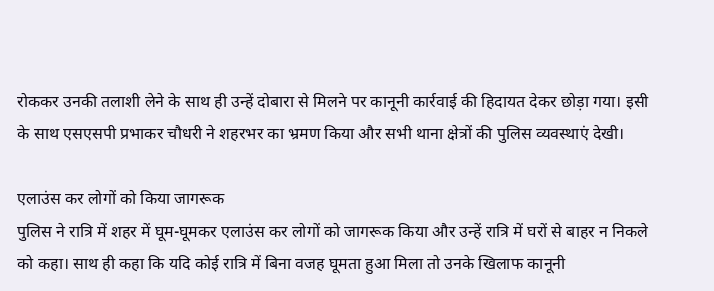रोककर उनकी तलाशी लेने के साथ ही उन्हें दोबारा से मिलने पर कानूनी कार्रवाई की हिदायत देकर छोड़ा गया। इसी के साथ एसएसपी प्रभाकर चौधरी ने शहरभर का भ्रमण किया और सभी थाना क्षेत्रों की पुलिस व्यवस्थाएं देखी।

एलाउंस कर लोगों को किया जागरूक
पुलिस ने रात्रि में शहर में घूम-घूमकर एलाउंस कर लोगों को जागरूक किया और उन्हें रात्रि में घरों से बाहर न निकले को कहा। साथ ही कहा कि यदि कोई रात्रि में बिना वजह घूमता हुआ मिला तो उनके खिलाफ कानूनी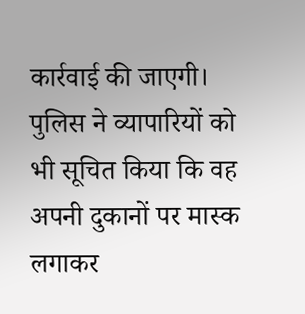कार्रवाई की जाएगी। पुलिस ने व्यापारियों को भी सूचित किया कि वह अपनी दुकानों पर मास्क लगाकर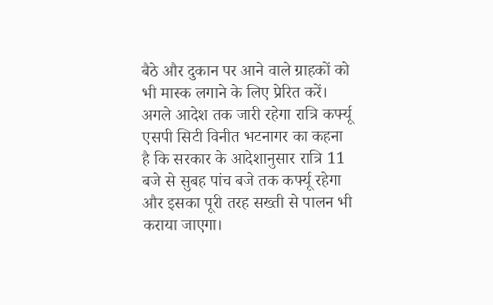बैठे और दुकान पर आने वाले ग्राहकों को भी मास्क लगाने के लिए प्रेरित करें।
अगले आदेश तक जारी रहेगा रात्रि कर्फ्यू एसपी सिटी विनीत भटनागर का कहना है कि सरकार के आदेशानुसार रात्रि 11 बजे से सुबह पांच बजे तक कर्फ्यू रहेगा और इसका पूरी तरह सख्ती से पालन भी कराया जाएगा।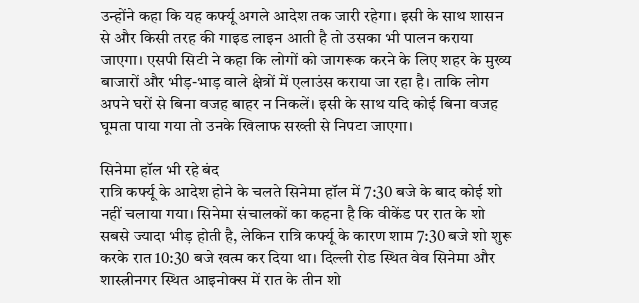उन्होंने कहा कि यह कर्फ्यू अगले आदेश तक जारी रहेगा। इसी के साथ शासन से और किसी तरह की गाइड लाइन आती है तो उसका भी पालन कराया जाएगा। एसपी सिटी ने कहा कि लोगों को जागरूक करने के लिए शहर के मुख्य बाजारों और भीड़-भाड़ वाले क्षेत्रों में एलाउंस कराया जा रहा है। ताकि लोग अपने घरों से बिना वजह बाहर न निकलें। इसी के साथ यदि कोई बिना वजह घूमता पाया गया तो उनके खिलाफ सख्ती से निपटा जाएगा।

सिनेमा हॉल भी रहे बंद
रात्रि कर्फ्यू के आदेश होने के चलते सिनेमा हॉल में 7:30 बजे के बाद कोई शो नहीं चलाया गया। सिनेमा संचालकों का कहना है कि वीकेंड पर रात के शो सबसे ज्यादा भीड़ होती है, लेकिन रात्रि कर्फ्यू के कारण शाम 7:30 बजे शो शुरू करके रात 10:30 बजे खत्म कर दिया था। दिल्ली रोड स्थित वेव सिनेमा और शास्त्रीनगर स्थित आइनोक्स में रात के तीन शो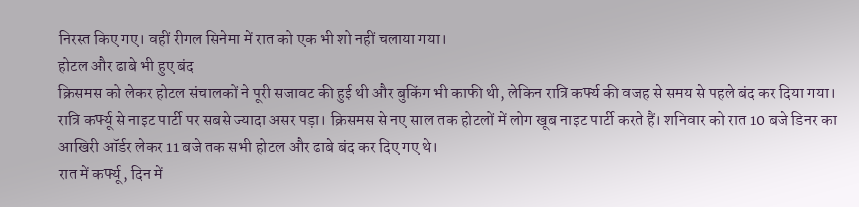निरस्त किए गए। वहीं रीगल सिनेमा में रात को एक भी शो नहीं चलाया गया।
होटल और ढाबे भी हुए बंद
क्रिसमस को लेकर होटल संचालकों ने पूरी सजावट की हुई थी और बुकिंग भी काफी थी, लेकिन रात्रि कर्फ्य की वजह से समय से पहले बंद कर दिया गया। रात्रि कर्फ्यू से नाइट पार्टी पर सबसे ज्यादा असर पड़ा। क्रिसमस से नए साल तक होटलों में लोग खूब नाइट पार्टी करते हैं। शनिवार को रात 10 बजे डिनर का आखिरी ऑर्डर लेकर 11 बजे तक सभी होटल और ढाबे बंद कर दिए गए थे।
रात में कर्फ्यू, दिन में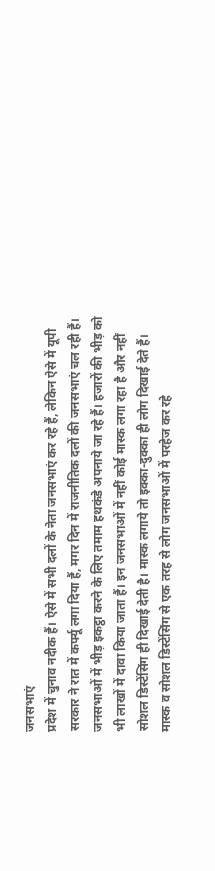जनसभाएं
प्रदेश में चुनाव नदीक हैं। ऐसे में सभी दलों के नेता जनसभाएं कर रहे हैं, लेकिन ऐसे में यूपी सरकार ने रात में कर्फ्यू लगा दिया हैं, मगर दिन में राजनीतिक दलों की जनसभाएं चल रही हैं। जनसभाओं में भीड़ इकट्ठा करने के लिए तमाम हथकंडे अपनाये जा रहे हैं। हजारों की भीड़ को भी लाखों में दावा किया जाता हैं। इन जनसभाओं में नहीं कोई मास्क लगा रहा है और नहीं सोशल डिस्टेंसिंग ही दिखाई देती है। मास्क लगाये तो इक्का-दुक्का ही लोग दिखाई देते हैं। मास्क व सोशल डिस्टेंसिंग से एक तरह से लोग जनसभाओं में परहेज कर रहे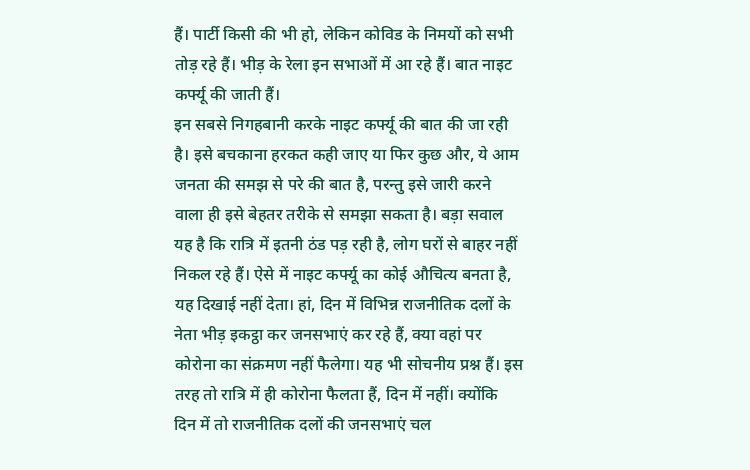हैं। पार्टी किसी की भी हो, लेकिन कोविड के निमयों को सभी तोड़ रहे हैं। भीड़ के रेला इन सभाओं में आ रहे हैं। बात नाइट कर्फ्यू की जाती हैं।
इन सबसे निगहबानी करके नाइट कर्फ्यू की बात की जा रही है। इसे बचकाना हरकत कही जाए या फिर कुछ और, ये आम जनता की समझ से परे की बात है, परन्तु इसे जारी करने वाला ही इसे बेहतर तरीके से समझा सकता है। बड़ा सवाल यह है कि रात्रि में इतनी ठंड पड़ रही है, लोग घरों से बाहर नहीं निकल रहे हैं। ऐसे में नाइट कर्फ्यू का कोई औचित्य बनता है, यह दिखाई नहीं देता। हां, दिन में विभिन्न राजनीतिक दलों के नेता भीड़ इकट्ठा कर जनसभाएं कर रहे हैं, क्या वहां पर कोरोना का संक्रमण नहीं फैलेगा। यह भी सोचनीय प्रश्न हैं। इस तरह तो रात्रि में ही कोरोना फैलता हैं, दिन में नहीं। क्योंकि दिन में तो राजनीतिक दलों की जनसभाएं चल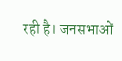रही है। जनसभाओं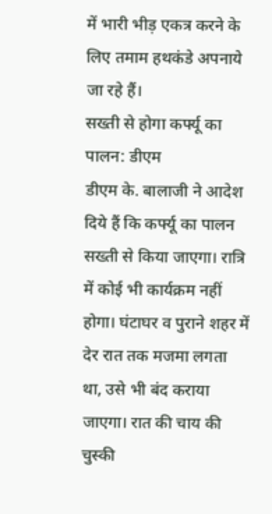में भारी भीड़ एकत्र करने के लिए तमाम हथकंडे अपनाये जा रहे हैं।
सख्ती से होगा कर्फ्यू का पालन: डीएम
डीएम के. बालाजी ने आदेश दिये हैं कि कर्फ्यू का पालन सख्ती से किया जाएगा। रात्रि में कोई भी कार्यक्रम नहीं होगा। घंटाघर व पुराने शहर में देर रात तक मजमा लगता था, उसे भी बंद कराया जाएगा। रात की चाय की चुस्की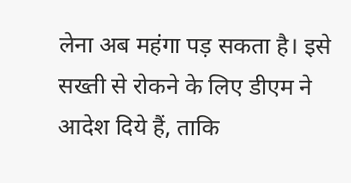लेना अब महंगा पड़ सकता है। इसे सख्ती से रोकने के लिए डीएम ने आदेश दिये हैं, ताकि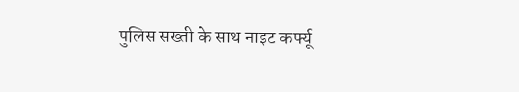पुलिस सख्ती के साथ नाइट कर्फ्यू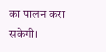का पालन करा सकेगी।